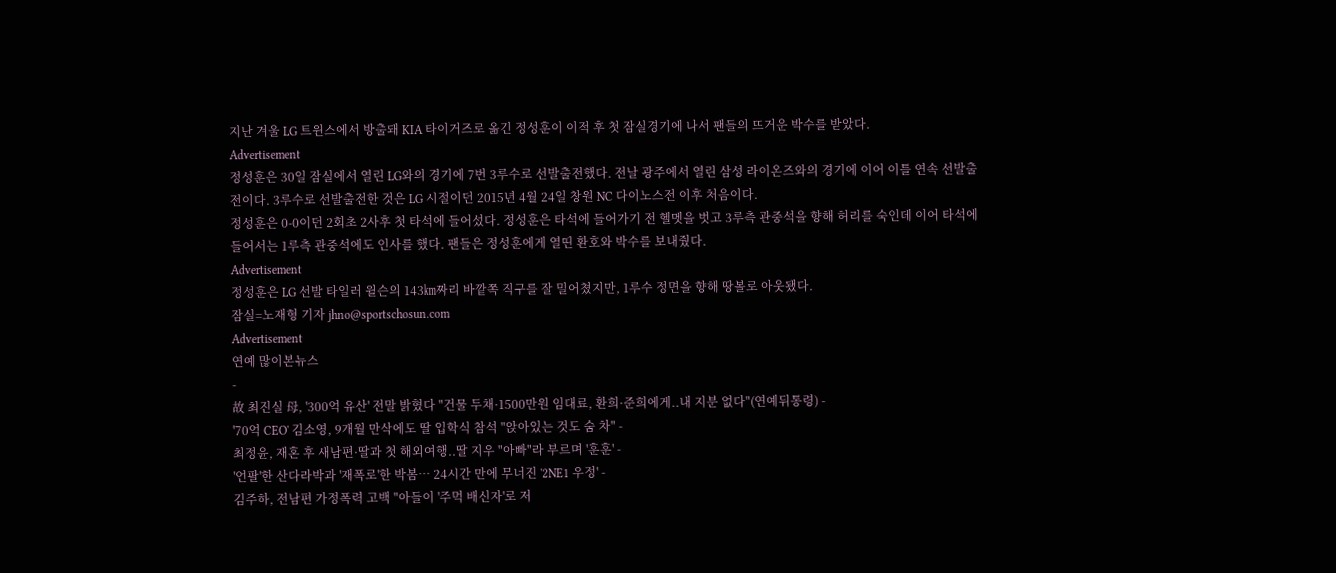지난 겨울 LG 트윈스에서 방출돼 KIA 타이거즈로 옮긴 정성훈이 이적 후 첫 잠실경기에 나서 팬들의 뜨거운 박수를 받았다.
Advertisement
정성훈은 30일 잠실에서 열린 LG와의 경기에 7번 3루수로 선발출전했다. 전날 광주에서 열린 삼성 라이온즈와의 경기에 이어 이틀 연속 선발출전이다. 3루수로 선발출전한 것은 LG 시절이던 2015년 4월 24일 창원 NC 다이노스전 이후 처음이다.
정성훈은 0-0이던 2회초 2사후 첫 타석에 들어섰다. 정성훈은 타석에 들어가기 전 헬멧을 벗고 3루측 관중석을 향해 허리를 숙인데 이어 타석에 들어서는 1루측 관중석에도 인사를 했다. 팬들은 정성훈에게 열띤 환호와 박수를 보내줬다.
Advertisement
정성훈은 LG 선발 타일러 윌슨의 143㎞짜리 바깥쪽 직구를 잘 밀어쳤지만, 1루수 정면을 향해 땅볼로 아웃됐다.
잠실=노재형 기자 jhno@sportschosun.com
Advertisement
연예 많이본뉴스
-
故 최진실 母, '300억 유산' 전말 밝혔다 "건물 두채·1500만원 임대료, 환희·준희에게..내 지분 없다"(연예뒤통령) -
'70억 CEO' 김소영, 9개월 만삭에도 딸 입학식 참석 "앉아있는 것도 숨 차" -
최정윤, 재혼 후 새남편·딸과 첫 해외여행..딸 지우 "아빠"라 부르며 '훈훈' -
'언팔'한 산다라박과 '재폭로'한 박봄… 24시간 만에 무너진 '2NE1 우정' -
김주하, 전남편 가정폭력 고백 "아들이 '주먹 배신자'로 저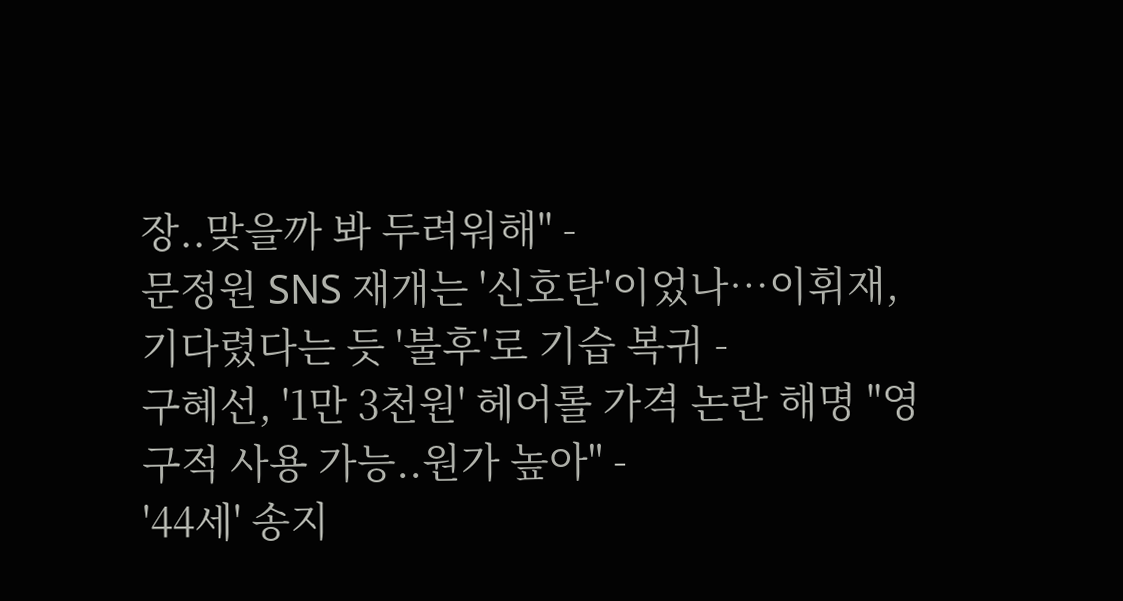장..맞을까 봐 두려워해" -
문정원 SNS 재개는 '신호탄'이었나…이휘재, 기다렸다는 듯 '불후'로 기습 복귀 -
구혜선, '1만 3천원' 헤어롤 가격 논란 해명 "영구적 사용 가능..원가 높아" -
'44세' 송지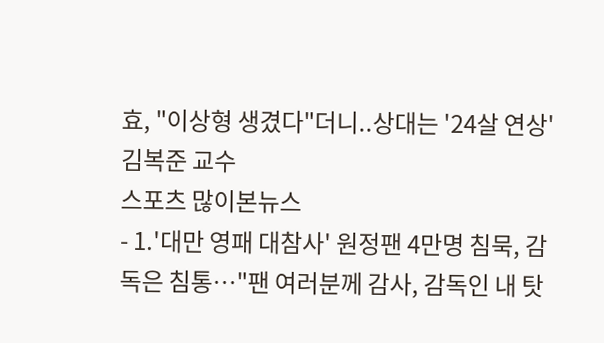효, "이상형 생겼다"더니..상대는 '24살 연상' 김복준 교수
스포츠 많이본뉴스
- 1.'대만 영패 대참사' 원정팬 4만명 침묵, 감독은 침통…"팬 여러분께 감사, 감독인 내 탓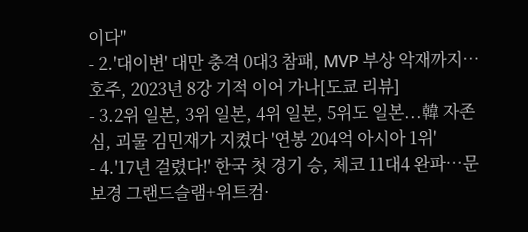이다"
- 2.'대이변' 대만 충격 0대3 참패, MVP 부상 악재까지…호주, 2023년 8강 기적 이어 가나[도쿄 리뷰]
- 3.2위 일본, 3위 일본, 4위 일본, 5위도 일본...韓 자존심, 괴물 김민재가 지켰다 '연봉 204억 아시아 1위'
- 4.'17년 걸렸다!' 한국 첫 경기 승, 체코 11대4 완파…문보경 그랜드슬램+위트컴·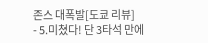존스 대폭발[도쿄 리뷰]
- 5.미쳤다! 단 3타석 만에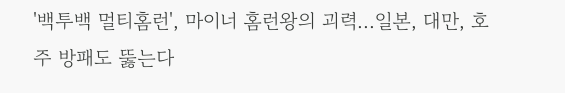'백투백 멀티홈런', 마이너 홈런왕의 괴력...일본, 대만, 호주 방패도 뚫는다